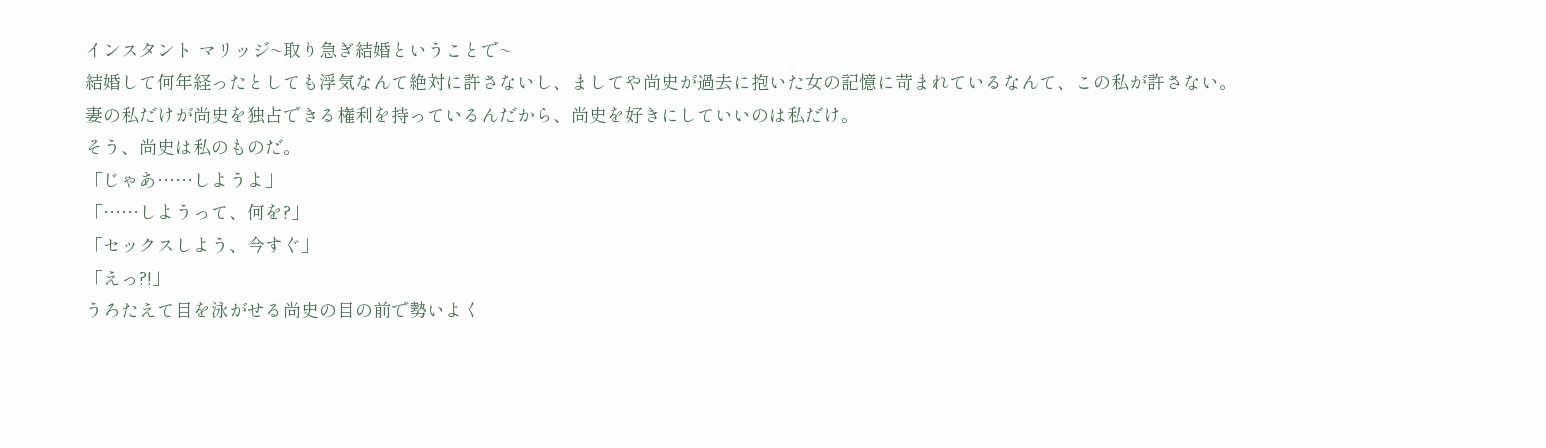インスタント マリッジ~取り急ぎ結婚ということで~
結婚して何年経ったとしても浮気なんて絶対に許さないし、ましてや尚史が過去に抱いた女の記憶に苛まれているなんて、この私が許さない。
妻の私だけが尚史を独占できる権利を持っているんだから、尚史を好きにしていいのは私だけ。
そう、尚史は私のものだ。
「じゃあ……しようよ」
「……しようって、何を?」
「セックスしよう、今すぐ」
「えっ?!」
うろたえて目を泳がせる尚史の目の前で勢いよく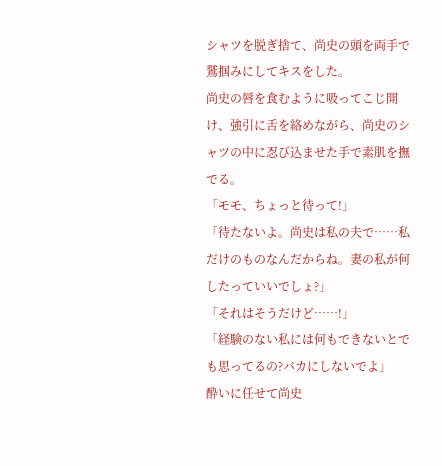シャツを脱ぎ捨て、尚史の頭を両手で鷲掴みにしてキスをした。
尚史の唇を食むように吸ってこじ開け、強引に舌を絡めながら、尚史のシャツの中に忍び込ませた手で素肌を撫でる。
「モモ、ちょっと待って!」
「待たないよ。尚史は私の夫で……私だけのものなんだからね。妻の私が何したっていいでしょ?」
「それはそうだけど……!」
「経験のない私には何もできないとでも思ってるの?バカにしないでよ」
酔いに任せて尚史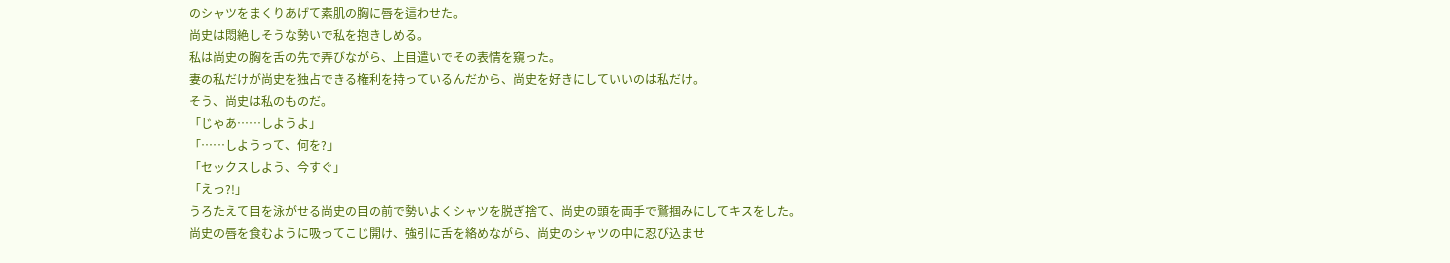のシャツをまくりあげて素肌の胸に唇を這わせた。
尚史は悶絶しそうな勢いで私を抱きしめる。
私は尚史の胸を舌の先で弄びながら、上目遣いでその表情を窺った。
妻の私だけが尚史を独占できる権利を持っているんだから、尚史を好きにしていいのは私だけ。
そう、尚史は私のものだ。
「じゃあ……しようよ」
「……しようって、何を?」
「セックスしよう、今すぐ」
「えっ?!」
うろたえて目を泳がせる尚史の目の前で勢いよくシャツを脱ぎ捨て、尚史の頭を両手で鷲掴みにしてキスをした。
尚史の唇を食むように吸ってこじ開け、強引に舌を絡めながら、尚史のシャツの中に忍び込ませ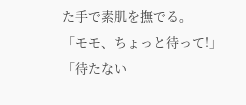た手で素肌を撫でる。
「モモ、ちょっと待って!」
「待たない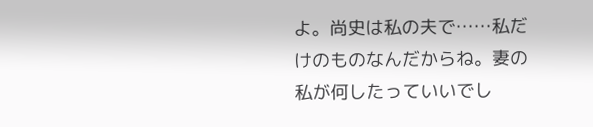よ。尚史は私の夫で……私だけのものなんだからね。妻の私が何したっていいでし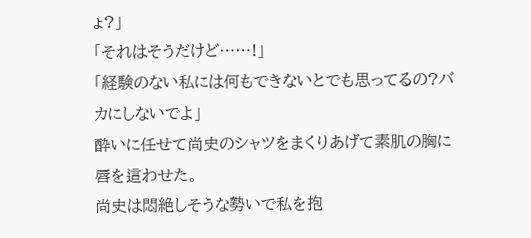ょ?」
「それはそうだけど……!」
「経験のない私には何もできないとでも思ってるの?バカにしないでよ」
酔いに任せて尚史のシャツをまくりあげて素肌の胸に唇を這わせた。
尚史は悶絶しそうな勢いで私を抱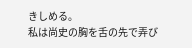きしめる。
私は尚史の胸を舌の先で弄び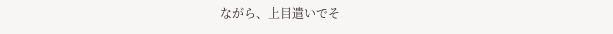ながら、上目遣いでそ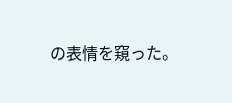の表情を窺った。